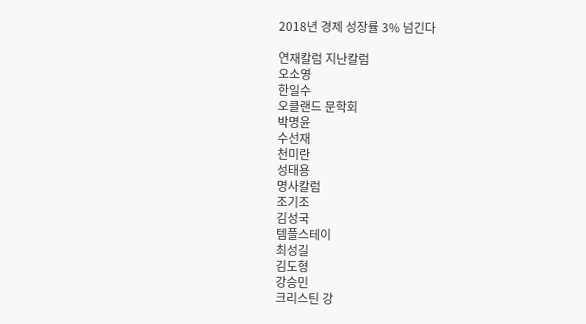2018년 경제 성장률 3% 넘긴다

연재칼럼 지난칼럼
오소영
한일수
오클랜드 문학회
박명윤
수선재
천미란
성태용
명사칼럼
조기조
김성국
템플스테이
최성길
김도형
강승민
크리스틴 강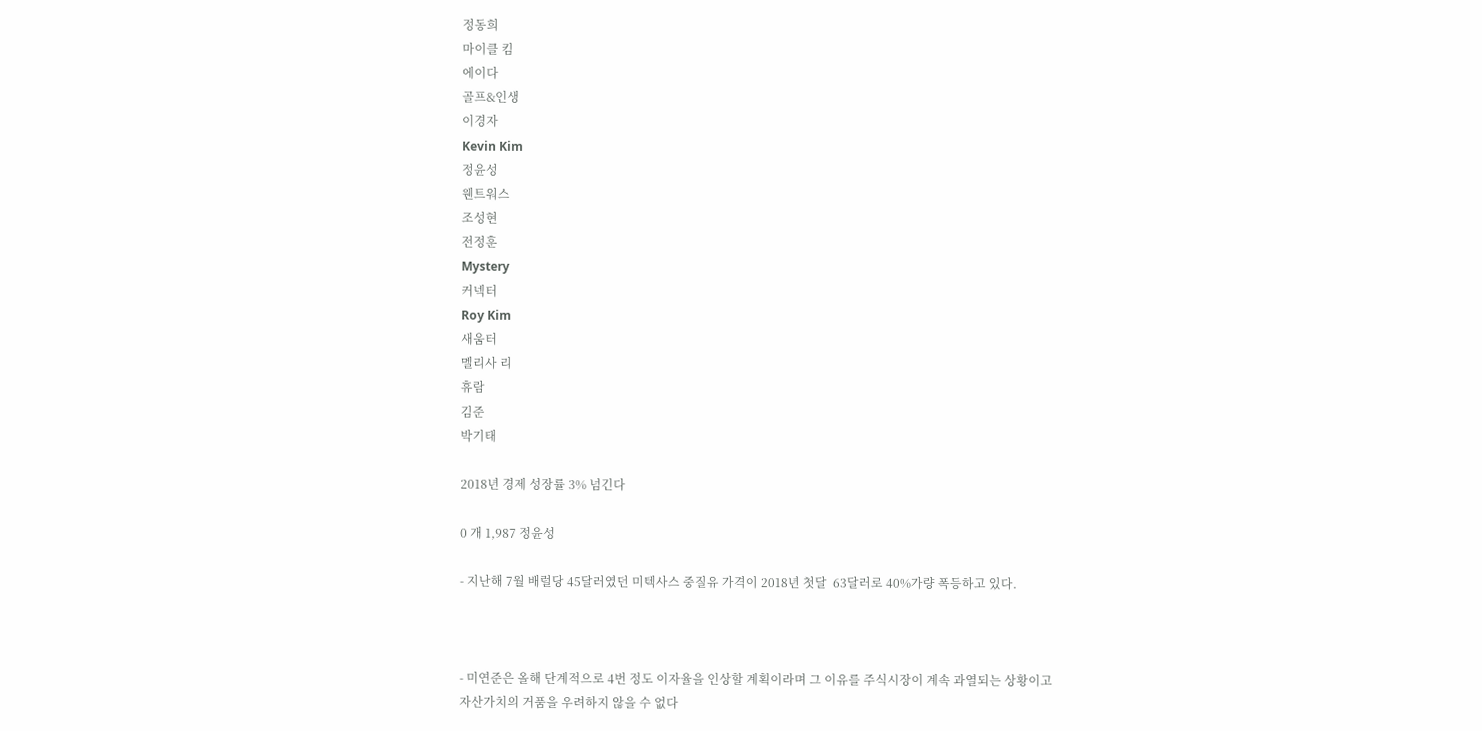정동희
마이클 킴
에이다
골프&인생
이경자
Kevin Kim
정윤성
웬트워스
조성현
전정훈
Mystery
커넥터
Roy Kim
새움터
멜리사 리
휴람
김준
박기태

2018년 경제 성장률 3% 넘긴다

0 개 1,987 정윤성

- 지난해 7월 배럴당 45달러였던 미텍사스 중질유 가격이 2018년 첫달  63달러로 40%가량 폭등하고 있다.



- 미연준은 올해 단계적으로 4번 정도 이자율을 인상할 계획이라며 그 이유를 주식시장이 계속 과열되는 상황이고 자산가치의 거품을 우려하지 않을 수 없다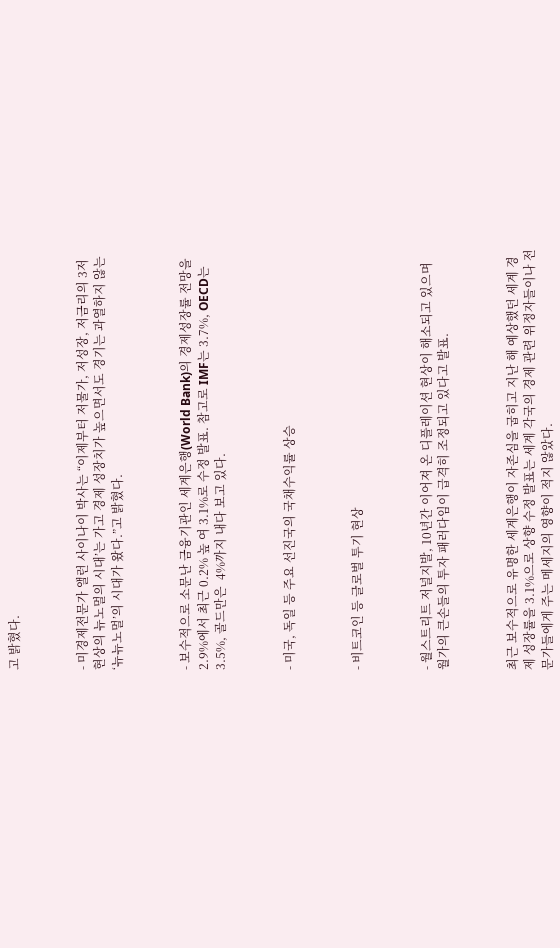고 밝혔다.



- 미경제전문가 앨런 사이나이 박사는 “이제부터 저물가, 저성장, 저금리의 3저 현상의 뉴노멀의 시대’는 가고 경제 성장치가 높으면서도 경기는 과열하지 않는 ‘뉴뉴노멀’의 시대가 왔다.”고 밝혔다.



- 보수적으로 소문난 금융기관인 세계은행(World Bank)의 경제성장률 전망을 2.9%에서 최근 0.2% 높 여 3.1%로 수정 발표. 참고로 IMF는 3.7%, OECD는 3.5%, 골드만은  4%까지 내다 보고 있다.



- 미국, 독일 등 주요 선진국의 국채수익률 상승



- 비트코인 등 글로벌 투기 현상



- 월스트리트 저널지발, 10년간 이어져 온 디플레이션 현상이 해소되고 있으며 월가의 큰손들의 투자 패러다임이 급격히 조정되고 있다고 발표.



최근 보수적으로 유명한 세계은행이 자존심을 굽히고 지난 해 예상했던 세계 경제 성장률을 3.1%으로 상향 수정 발표는 세계 각국의 경제 관련 위정자들이나 전문가들에게 주는 메세지의 영향이 적지 않았다.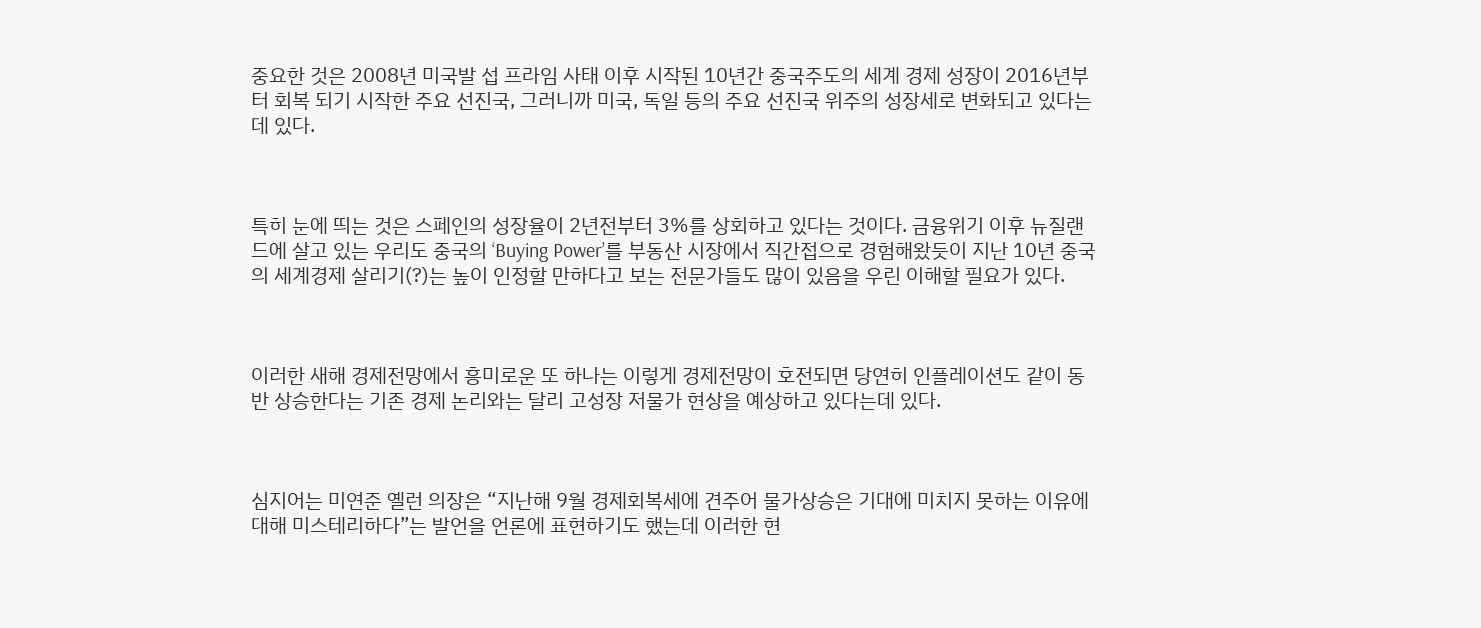중요한 것은 2008년 미국발 섭 프라임 사태 이후 시작된 10년간 중국주도의 세계 경제 성장이 2016년부터 회복 되기 시작한 주요 선진국, 그러니까 미국, 독일 등의 주요 선진국 위주의 성장세로 변화되고 있다는데 있다.



특히 눈에 띄는 것은 스페인의 성장율이 2년전부터 3%를 상회하고 있다는 것이다. 금융위기 이후 뉴질랜드에 살고 있는 우리도 중국의 ‘Buying Power’를 부동산 시장에서 직간접으로 경험해왔듯이 지난 10년 중국의 세계경제 살리기(?)는 높이 인정할 만하다고 보는 전문가들도 많이 있음을 우린 이해할 필요가 있다.



이러한 새해 경제전망에서 흥미로운 또 하나는 이렇게 경제전망이 호전되면 당연히 인플레이션도 같이 동반 상승한다는 기존 경제 논리와는 달리 고성장 저물가 현상을 예상하고 있다는데 있다.



심지어는 미연준 옐런 의장은 “지난해 9월 경제회복세에 견주어 물가상승은 기대에 미치지 못하는 이유에 대해 미스테리하다”는 발언을 언론에 표현하기도 했는데 이러한 현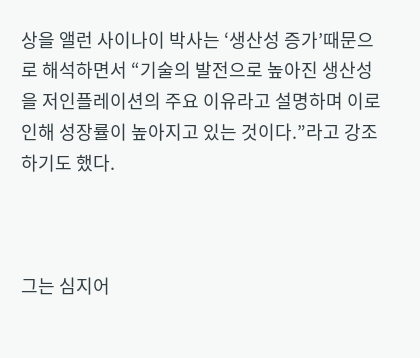상을 앨런 사이나이 박사는 ‘생산성 증가’때문으로 해석하면서 “기술의 발전으로 높아진 생산성을 저인플레이션의 주요 이유라고 설명하며 이로 인해 성장률이 높아지고 있는 것이다.”라고 강조하기도 했다.



그는 심지어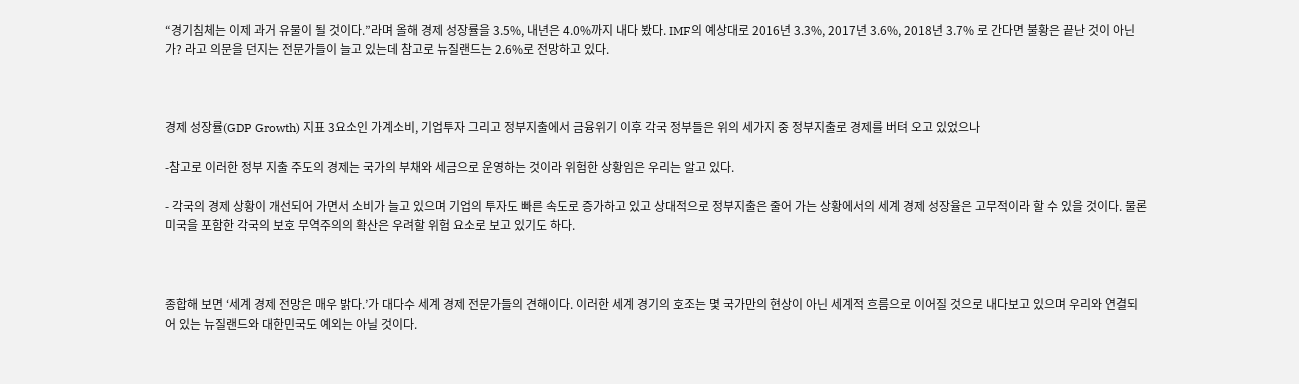“경기침체는 이제 과거 유물이 될 것이다.”라며 올해 경제 성장률을 3.5%, 내년은 4.0%까지 내다 봤다. IMF의 예상대로 2016년 3.3%, 2017년 3.6%, 2018년 3.7% 로 간다면 불황은 끝난 것이 아닌가? 라고 의문을 던지는 전문가들이 늘고 있는데 참고로 뉴질랜드는 2.6%로 전망하고 있다.



경제 성장률(GDP Growth) 지표 3요소인 가계소비, 기업투자 그리고 정부지출에서 금융위기 이후 각국 정부들은 위의 세가지 중 정부지출로 경제를 버텨 오고 있었으나

-참고로 이러한 정부 지출 주도의 경제는 국가의 부채와 세금으로 운영하는 것이라 위험한 상황임은 우리는 알고 있다.

- 각국의 경제 상황이 개선되어 가면서 소비가 늘고 있으며 기업의 투자도 빠른 속도로 증가하고 있고 상대적으로 정부지출은 줄어 가는 상황에서의 세계 경제 성장율은 고무적이라 할 수 있을 것이다. 물론 미국을 포함한 각국의 보호 무역주의의 확산은 우려할 위험 요소로 보고 있기도 하다.



종합해 보면 ‘세계 경제 전망은 매우 밝다.’가 대다수 세계 경제 전문가들의 견해이다. 이러한 세계 경기의 호조는 몇 국가만의 현상이 아닌 세계적 흐름으로 이어질 것으로 내다보고 있으며 우리와 연결되어 있는 뉴질랜드와 대한민국도 예외는 아닐 것이다.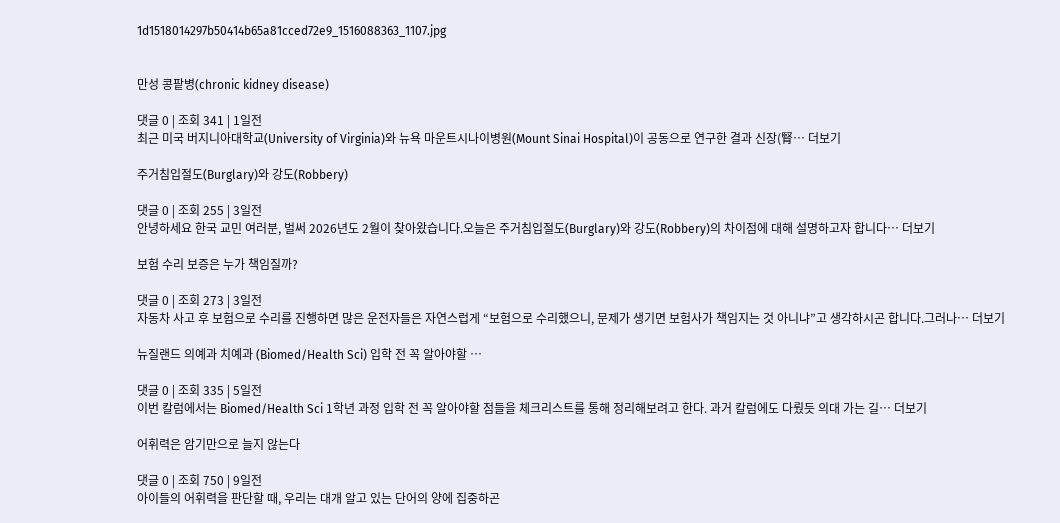1d1518014297b50414b65a81cced72e9_1516088363_1107.jpg


만성 콩팥병(chronic kidney disease)

댓글 0 | 조회 341 | 1일전
최근 미국 버지니아대학교(University of Virginia)와 뉴욕 마운트시나이병원(Mount Sinai Hospital)이 공동으로 연구한 결과 신장(腎… 더보기

주거침입절도(Burglary)와 강도(Robbery)

댓글 0 | 조회 255 | 3일전
안녕하세요 한국 교민 여러분, 벌써 2026년도 2월이 찾아왔습니다.오늘은 주거침입절도(Burglary)와 강도(Robbery)의 차이점에 대해 설명하고자 합니다… 더보기

보험 수리 보증은 누가 책임질까?

댓글 0 | 조회 273 | 3일전
자동차 사고 후 보험으로 수리를 진행하면 많은 운전자들은 자연스럽게 “보험으로 수리했으니, 문제가 생기면 보험사가 책임지는 것 아니냐”고 생각하시곤 합니다.그러나… 더보기

뉴질랜드 의예과 치예과 (Biomed/Health Sci) 입학 전 꼭 알아야할 …

댓글 0 | 조회 335 | 5일전
이번 칼럼에서는 Biomed/Health Sci 1학년 과정 입학 전 꼭 알아야할 점들을 체크리스트를 통해 정리해보려고 한다. 과거 칼럼에도 다뤘듯 의대 가는 길… 더보기

어휘력은 암기만으로 늘지 않는다

댓글 0 | 조회 750 | 9일전
아이들의 어휘력을 판단할 때, 우리는 대개 알고 있는 단어의 양에 집중하곤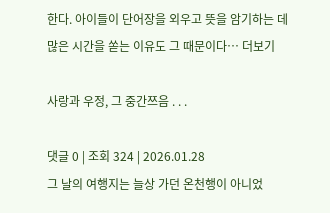한다. 아이들이 단어장을 외우고 뜻을 암기하는 데 많은 시간을 쏟는 이유도 그 때문이다… 더보기

사랑과 우정, 그 중간쯔음 . . .

댓글 0 | 조회 324 | 2026.01.28
그 날의 여행지는 늘상 가던 온천행이 아니었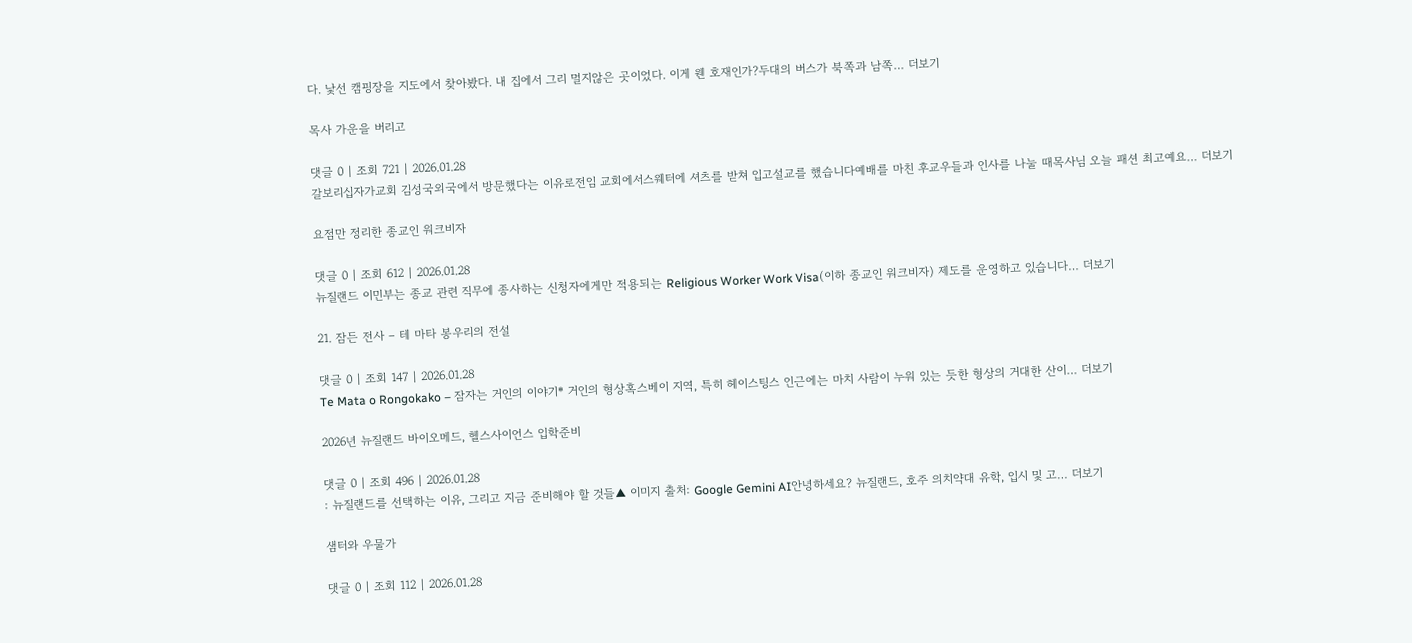다. 낯선 캠핑장을 지도에서 찾아봤다. 내 집에서 그리 멀지않은 곳이었다. 이게 웬 호재인가?두대의 버스가 북쪽과 남쪽… 더보기

목사 가운을 버리고

댓글 0 | 조회 721 | 2026.01.28
갈보리십자가교회 김성국외국에서 방문했다는 이유로전임 교회에서스웨터에 셔츠를 받쳐 입고설교를 했습니다예배를 마친 후교우들과 인사를 나눌 때목사님 오늘 패션 최고예요… 더보기

요점만 정리한 종교인 워크비자

댓글 0 | 조회 612 | 2026.01.28
뉴질랜드 이민부는 종교 관련 직무에 종사하는 신청자에게만 적용되는 Religious Worker Work Visa(이하 종교인 워크비자) 제도를 운영하고 있습니다… 더보기

21. 잠든 전사 – 테 마타 봉우리의 전설

댓글 0 | 조회 147 | 2026.01.28
Te Mata o Rongokako – 잠자는 거인의 이야기* 거인의 형상혹스베이 지역, 특히 헤이스팅스 인근에는 마치 사람이 누워 있는 듯한 형상의 거대한 산이… 더보기

2026년 뉴질랜드 바이오메드, 헬스사이언스 입학준비

댓글 0 | 조회 496 | 2026.01.28
: 뉴질랜드를 선택하는 이유, 그리고 지금 준비해야 할 것들▲ 이미지 출처: Google Gemini AI안녕하세요? 뉴질랜드, 호주 의치약대 유학, 입시 및 고… 더보기

샘터와 우물가

댓글 0 | 조회 112 | 2026.01.28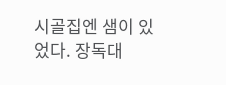시골집엔 샘이 있었다. 장독대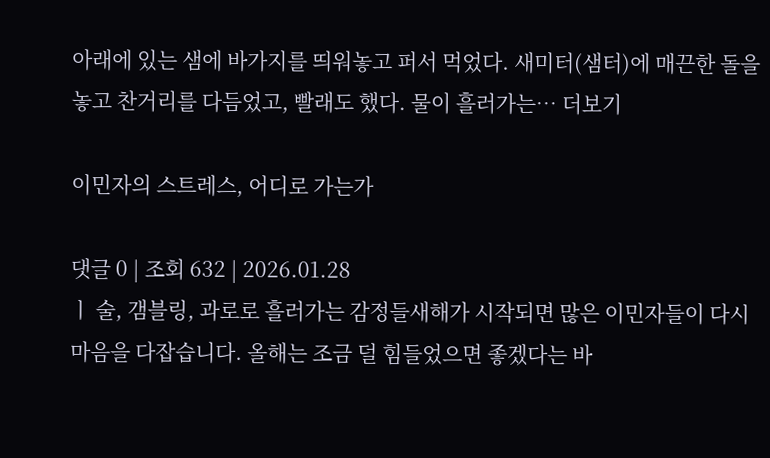아래에 있는 샘에 바가지를 띄워놓고 퍼서 먹었다. 새미터(샘터)에 매끈한 돌을 놓고 찬거리를 다듬었고, 빨래도 했다. 물이 흘러가는… 더보기

이민자의 스트레스, 어디로 가는가

댓글 0 | 조회 632 | 2026.01.28
ㅣ 술, 갬블링, 과로로 흘러가는 감정들새해가 시작되면 많은 이민자들이 다시 마음을 다잡습니다. 올해는 조금 덜 힘들었으면 좋겠다는 바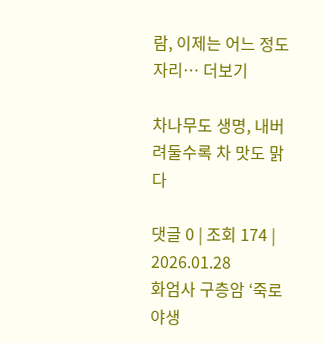람, 이제는 어느 정도 자리… 더보기

차나무도 생명, 내버려둘수록 차 맛도 맑다

댓글 0 | 조회 174 | 2026.01.28
화엄사 구층암 ‘죽로야생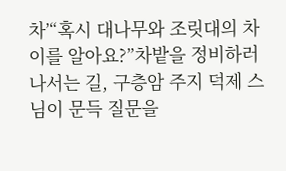차’“혹시 대나무와 조릿대의 차이를 알아요?”차밭을 정비하러 나서는 길, 구층암 주지 덕제 스님이 문득 질문을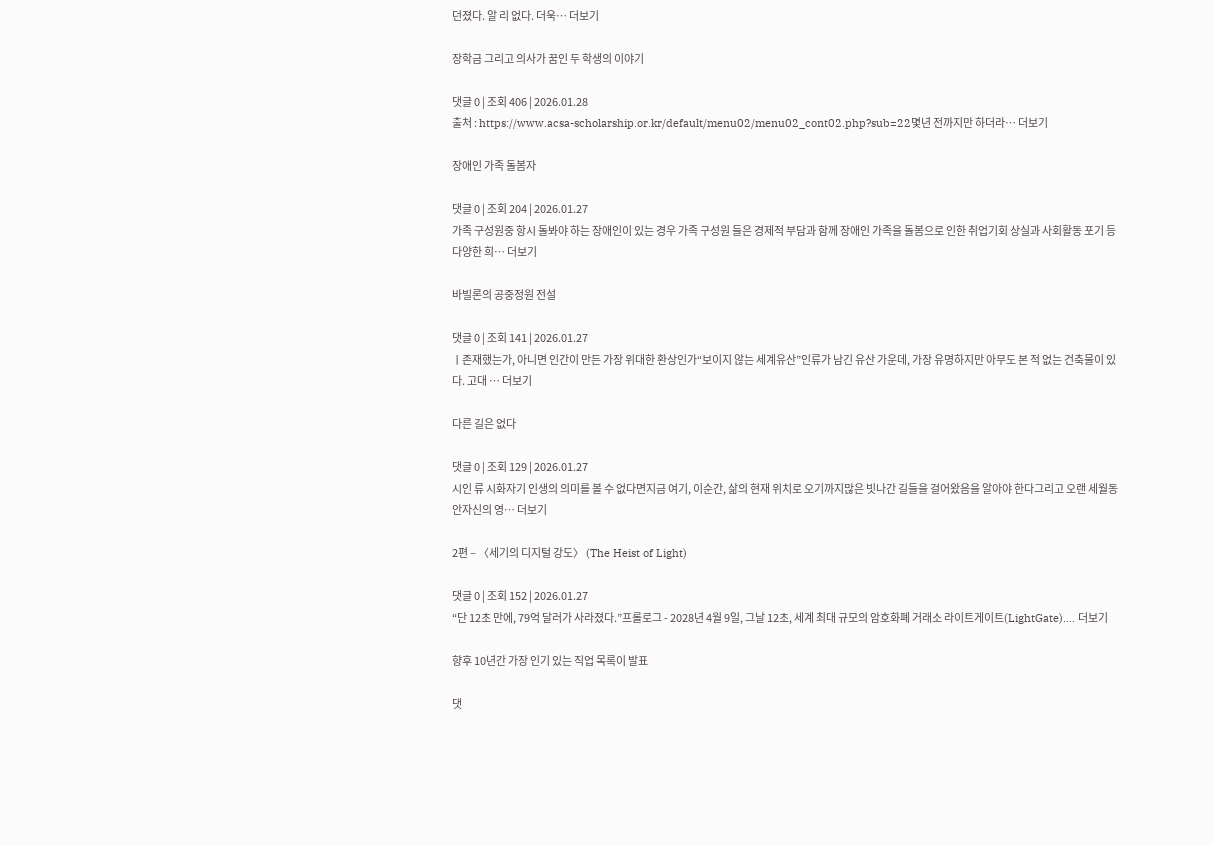던졌다. 알 리 없다. 더욱… 더보기

장학금 그리고 의사가 꿈인 두 학생의 이야기

댓글 0 | 조회 406 | 2026.01.28
출처 : https://www.acsa-scholarship.or.kr/default/menu02/menu02_cont02.php?sub=22몇년 전까지만 하더라… 더보기

장애인 가족 돌봄자

댓글 0 | 조회 204 | 2026.01.27
가족 구성원중 항시 돌봐야 하는 장애인이 있는 경우 가족 구성원 들은 경제적 부담과 함께 장애인 가족을 돌봄으로 인한 취업기회 상실과 사회활동 포기 등 다양한 희… 더보기

바빌론의 공중정원 전설

댓글 0 | 조회 141 | 2026.01.27
ㅣ존재했는가, 아니면 인간이 만든 가장 위대한 환상인가“보이지 않는 세계유산”인류가 남긴 유산 가운데, 가장 유명하지만 아무도 본 적 없는 건축물이 있다. 고대 … 더보기

다른 길은 없다

댓글 0 | 조회 129 | 2026.01.27
시인 류 시화자기 인생의 의미를 볼 수 없다면지금 여기, 이순간, 삶의 현재 위치로 오기까지많은 빗나간 길들을 걸어왔음을 알아야 한다그리고 오랜 세월동안자신의 영… 더보기

2편 – 〈세기의 디지털 강도〉 (The Heist of Light)

댓글 0 | 조회 152 | 2026.01.27
“단 12초 만에, 79억 달러가 사라졌다.”프롤로그 - 2028년 4월 9일, 그날 12초, 세계 최대 규모의 암호화폐 거래소 라이트게이트(LightGate).… 더보기

향후 10년간 가장 인기 있는 직업 목록이 발표

댓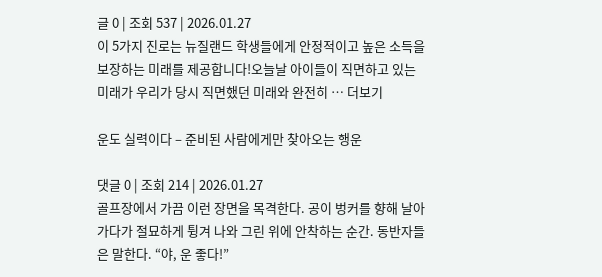글 0 | 조회 537 | 2026.01.27
이 5가지 진로는 뉴질랜드 학생들에게 안정적이고 높은 소득을 보장하는 미래를 제공합니다!오늘날 아이들이 직면하고 있는 미래가 우리가 당시 직면했던 미래와 완전히 … 더보기

운도 실력이다 – 준비된 사람에게만 찾아오는 행운

댓글 0 | 조회 214 | 2026.01.27
골프장에서 가끔 이런 장면을 목격한다. 공이 벙커를 향해 날아가다가 절묘하게 튕겨 나와 그린 위에 안착하는 순간. 동반자들은 말한다. “야, 운 좋다!”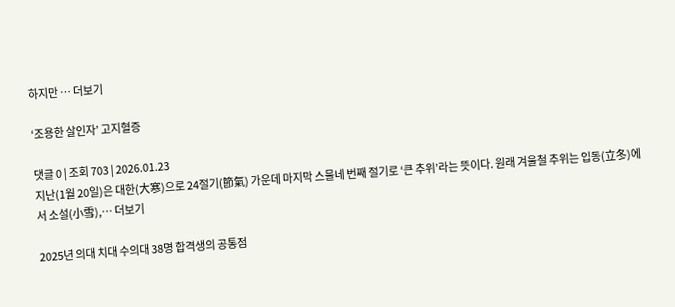하지만 … 더보기

‘조용한 살인자’ 고지혈증

댓글 0 | 조회 703 | 2026.01.23
지난(1월 20일)은 대한(大寒)으로 24절기(節氣) 가운데 마지막 스물네 번째 절기로 ‘큰 추위’라는 뜻이다. 원래 겨울철 추위는 입동(立冬)에서 소설(小雪),… 더보기

2025년 의대 치대 수의대 38명 합격생의 공통점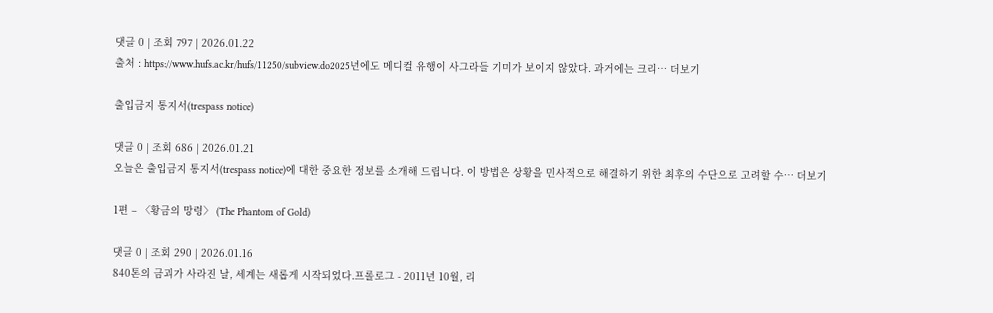댓글 0 | 조회 797 | 2026.01.22
출처 : https://www.hufs.ac.kr/hufs/11250/subview.do2025년에도 메디컬 유행이 사그라들 기미가 보이지 않았다. 과거에는 크리… 더보기

출입금지 통지서(trespass notice)

댓글 0 | 조회 686 | 2026.01.21
오늘은 출입금지 통지서(trespass notice)에 대한 중요한 정보를 소개해 드립니다. 이 방법은 상황을 민사적으로 해결하기 위한 최후의 수단으로 고려할 수… 더보기

1편 – 〈황금의 망령〉 (The Phantom of Gold)

댓글 0 | 조회 290 | 2026.01.16
840톤의 금괴가 사라진 날, 세계는 새롭게 시작되었다.프롤로그 - 2011년 10월, 리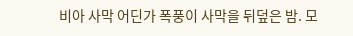비아 사막 어딘가 폭풍이 사막을 뒤덮은 밤. 모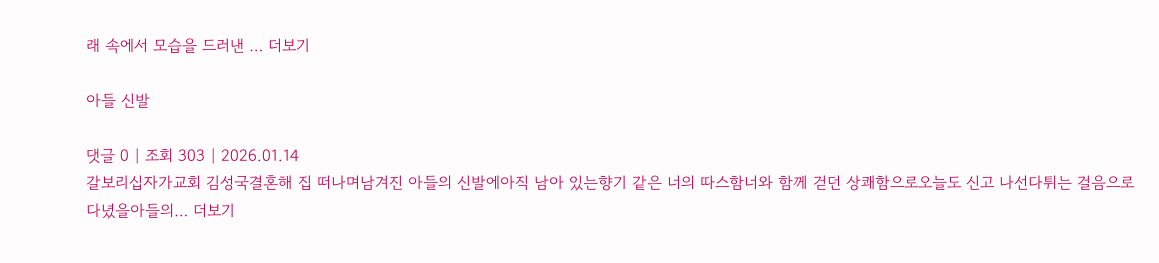래 속에서 모습을 드러낸 … 더보기

아들 신발

댓글 0 | 조회 303 | 2026.01.14
갈보리십자가교회 김성국결혼해 집 떠나며남겨진 아들의 신발에아직 남아 있는향기 같은 너의 따스함너와 함께 걷던 상쾌함으로오늘도 신고 나선다튀는 걸음으로 다녔을아들의… 더보기